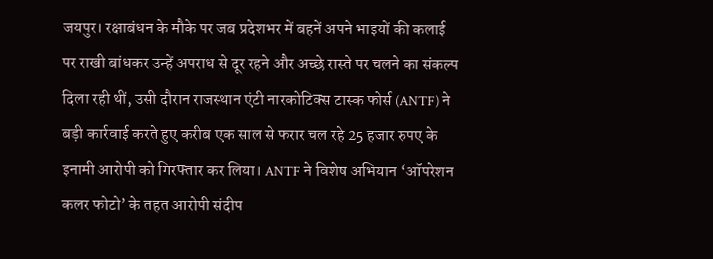जयपुर। रक्षाबंधन के मौके पर जब प्रदेशभर में बहनें अपने भाइयों की कलाई पर राखी बांधकर उन्हें अपराध से दूर रहने और अच्छे रास्ते पर चलने का संकल्प दिला रही थीं, उसी दौरान राजस्थान एंटी नारकोटिक्स टास्क फोर्स (ANTF) ने बड़ी कार्रवाई करते हुए करीब एक साल से फरार चल रहे 25 हजार रुपए के इनामी आरोपी को गिरफ्तार कर लिया। ANTF ने विशेष अभियान ‘ऑपरेशन कलर फोटो’ के तहत आरोपी संदीप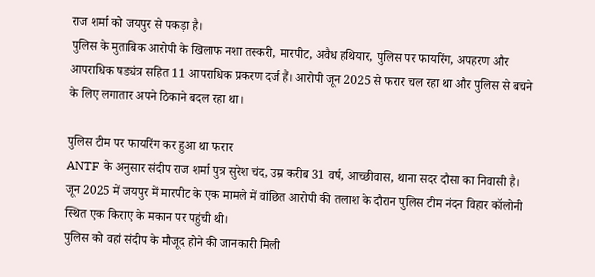राज शर्मा को जयपुर से पकड़ा है।
पुलिस के मुताबिक आरोपी के खिलाफ नशा तस्करी, मारपीट, अवैध हथियार, पुलिस पर फायरिंग, अपहरण और आपराधिक षड्यंत्र सहित 11 आपराधिक प्रकरण दर्ज हैं। आरोपी जून 2025 से फरार चल रहा था और पुलिस से बचने के लिए लगातार अपने ठिकाने बदल रहा था।

पुलिस टीम पर फायरिंग कर हुआ था फरार
ANTF के अनुसार संदीप राज शर्मा पुत्र सुरेश चंद, उम्र करीब 31 वर्ष, आच्छीवास, थाना सदर दौसा का निवासी है। जून 2025 में जयपुर में मारपीट के एक मामले में वांछित आरोपी की तलाश के दौरान पुलिस टीम नंदन विहार कॉलोनी स्थित एक किराए के मकान पर पहुंची थी।
पुलिस को वहां संदीप के मौजूद होने की जानकारी मिली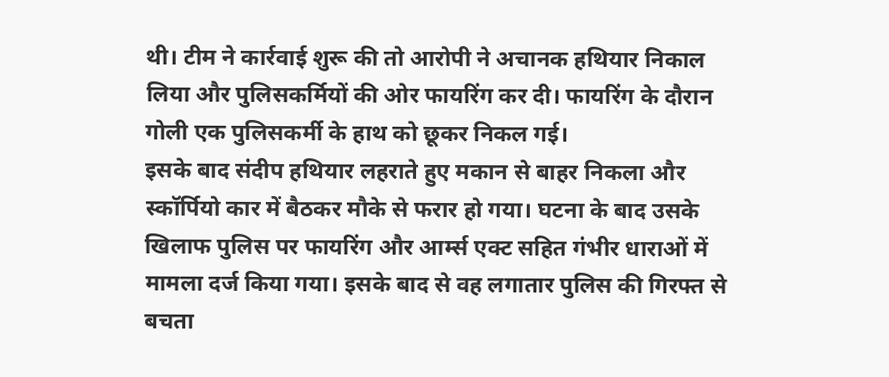थी। टीम ने कार्रवाई शुरू की तो आरोपी ने अचानक हथियार निकाल लिया और पुलिसकर्मियों की ओर फायरिंग कर दी। फायरिंग के दौरान गोली एक पुलिसकर्मी के हाथ को छूकर निकल गई।
इसके बाद संदीप हथियार लहराते हुए मकान से बाहर निकला और स्कॉर्पियो कार में बैठकर मौके से फरार हो गया। घटना के बाद उसके खिलाफ पुलिस पर फायरिंग और आर्म्स एक्ट सहित गंभीर धाराओं में मामला दर्ज किया गया। इसके बाद से वह लगातार पुलिस की गिरफ्त से बचता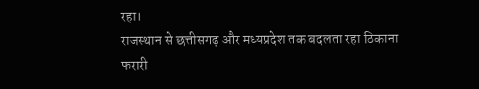रहा।
राजस्थान से छत्तीसगढ़ और मध्यप्रदेश तक बदलता रहा ठिकाना
फरारी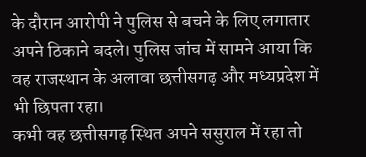के दौरान आरोपी ने पुलिस से बचने के लिए लगातार अपने ठिकाने बदले। पुलिस जांच में सामने आया कि वह राजस्थान के अलावा छत्तीसगढ़ और मध्यप्रदेश में भी छिपता रहा।
कभी वह छत्तीसगढ़ स्थित अपने ससुराल में रहा तो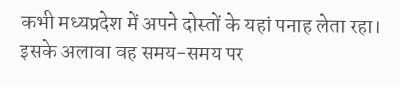कभी मध्यप्रदेश में अपने दोस्तों के यहां पनाह लेता रहा। इसके अलावा वह समय-समय पर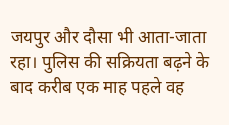जयपुर और दौसा भी आता-जाता रहा। पुलिस की सक्रियता बढ़ने के बाद करीब एक माह पहले वह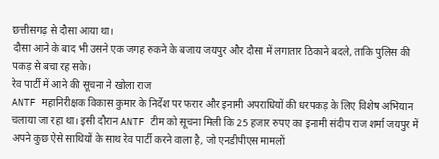छत्तीसगढ़ से दौसा आया था।
दौसा आने के बाद भी उसने एक जगह रुकने के बजाय जयपुर और दौसा में लगातार ठिकाने बदले, ताकि पुलिस की पकड़ से बचा रह सके।
रेव पार्टी में आने की सूचना ने खोला राज
ANTF महानिरीक्षक विकास कुमार के निर्देश पर फरार और इनामी अपराधियों की धरपकड़ के लिए विशेष अभियान चलाया जा रहा था। इसी दौरान ANTF टीम को सूचना मिली कि 25 हजार रुपए का इनामी संदीप राज शर्मा जयपुर में अपने कुछ ऐसे साथियों के साथ रेव पार्टी करने वाला है, जो एनडीपीएस मामलों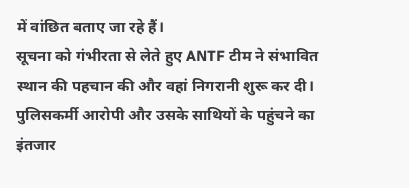में वांछित बताए जा रहे हैं।
सूचना को गंभीरता से लेते हुए ANTF टीम ने संभावित स्थान की पहचान की और वहां निगरानी शुरू कर दी। पुलिसकर्मी आरोपी और उसके साथियों के पहुंचने का इंतजार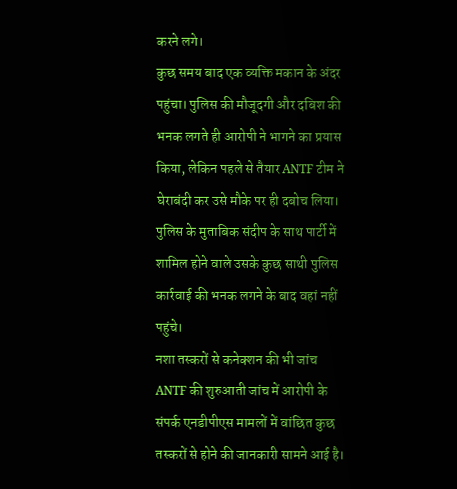करने लगे।
कुछ समय बाद एक व्यक्ति मकान के अंदर पहुंचा। पुलिस की मौजूदगी और दबिश की भनक लगते ही आरोपी ने भागने का प्रयास किया, लेकिन पहले से तैयार ANTF टीम ने घेराबंदी कर उसे मौके पर ही दबोच लिया।
पुलिस के मुताबिक संदीप के साथ पार्टी में शामिल होने वाले उसके कुछ साथी पुलिस कार्रवाई की भनक लगने के बाद वहां नहीं पहुंचे।
नशा तस्करों से कनेक्शन की भी जांच
ANTF की शुरुआती जांच में आरोपी के संपर्क एनडीपीएस मामलों में वांछित कुछ तस्करों से होने की जानकारी सामने आई है।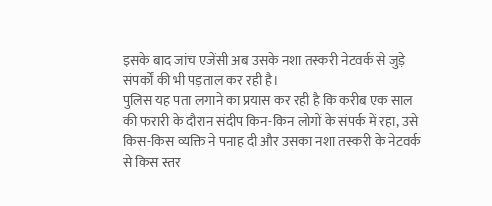इसके बाद जांच एजेंसी अब उसके नशा तस्करी नेटवर्क से जुड़े संपर्कों की भी पड़ताल कर रही है।
पुलिस यह पता लगाने का प्रयास कर रही है कि करीब एक साल की फरारी के दौरान संदीप किन-किन लोगों के संपर्क में रहा, उसे किस-किस व्यक्ति ने पनाह दी और उसका नशा तस्करी के नेटवर्क से किस स्तर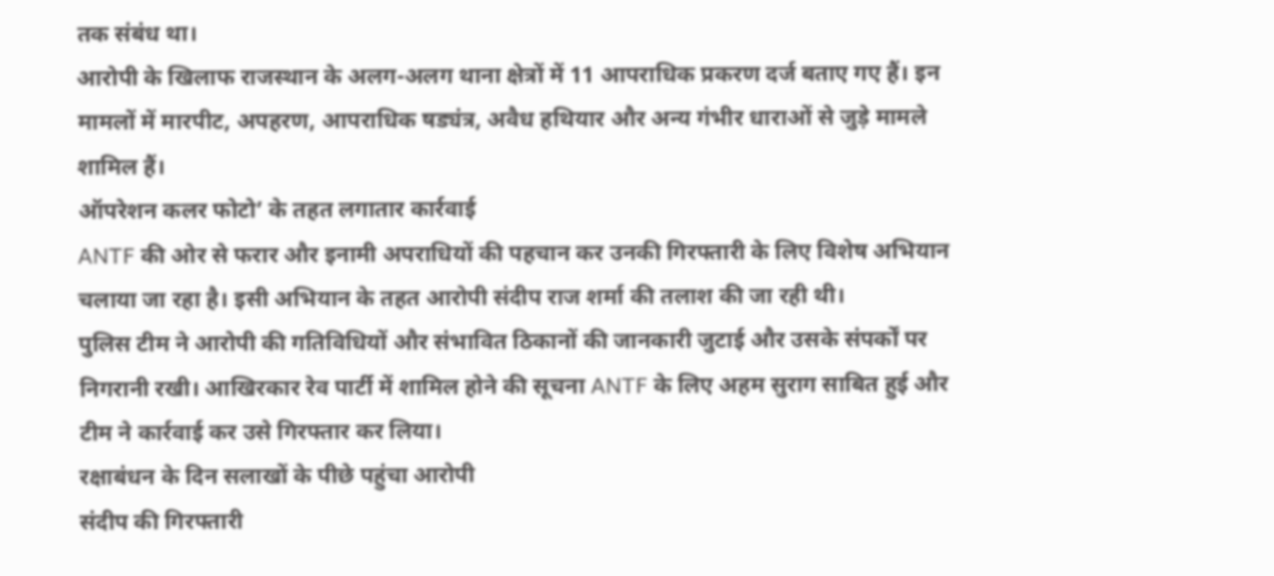तक संबंध था।
आरोपी के खिलाफ राजस्थान के अलग-अलग थाना क्षेत्रों में 11 आपराधिक प्रकरण दर्ज बताए गए हैं। इन मामलों में मारपीट, अपहरण, आपराधिक षड्यंत्र, अवैध हथियार और अन्य गंभीर धाराओं से जुड़े मामले शामिल हैं।
ऑपरेशन कलर फोटो’ के तहत लगातार कार्रवाई
ANTF की ओर से फरार और इनामी अपराधियों की पहचान कर उनकी गिरफ्तारी के लिए विशेष अभियान चलाया जा रहा है। इसी अभियान के तहत आरोपी संदीप राज शर्मा की तलाश की जा रही थी।
पुलिस टीम ने आरोपी की गतिविधियों और संभावित ठिकानों की जानकारी जुटाई और उसके संपर्कों पर निगरानी रखी। आखिरकार रेव पार्टी में शामिल होने की सूचना ANTF के लिए अहम सुराग साबित हुई और टीम ने कार्रवाई कर उसे गिरफ्तार कर लिया।
रक्षाबंधन के दिन सलाखों के पीछे पहुंचा आरोपी
संदीप की गिरफ्तारी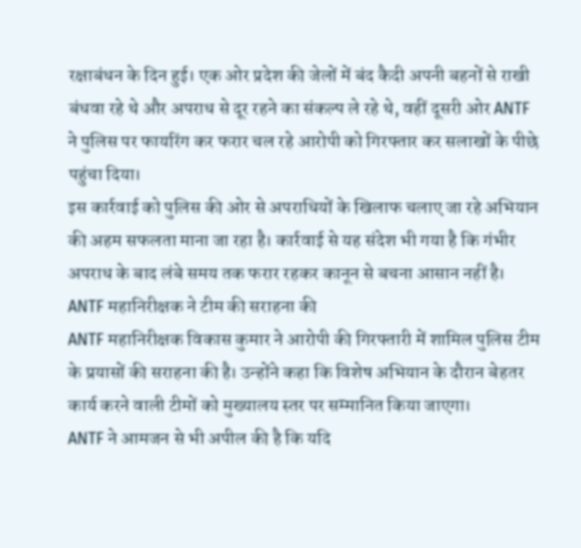रक्षाबंधन के दिन हुई। एक ओर प्रदेश की जेलों में बंद कैदी अपनी बहनों से राखी बंधवा रहे थे और अपराध से दूर रहने का संकल्प ले रहे थे, वहीं दूसरी ओर ANTF ने पुलिस पर फायरिंग कर फरार चल रहे आरोपी को गिरफ्तार कर सलाखों के पीछे पहुंचा दिया।
इस कार्रवाई को पुलिस की ओर से अपराधियों के खिलाफ चलाए जा रहे अभियान की अहम सफलता माना जा रहा है। कार्रवाई से यह संदेश भी गया है कि गंभीर अपराध के बाद लंबे समय तक फरार रहकर कानून से बचना आसान नहीं है।
ANTF महानिरीक्षक ने टीम की सराहना की
ANTF महानिरीक्षक विकास कुमार ने आरोपी की गिरफ्तारी में शामिल पुलिस टीम के प्रयासों की सराहना की है। उन्होंने कहा कि विशेष अभियान के दौरान बेहतर कार्य करने वाली टीमों को मुख्यालय स्तर पर सम्मानित किया जाएगा।
ANTF ने आमजन से भी अपील की है कि यदि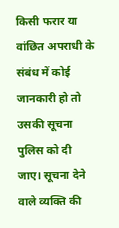किसी फरार या वांछित अपराधी के संबंध में कोई जानकारी हो तो उसकी सूचना पुलिस को दी जाए। सूचना देने वाले व्यक्ति की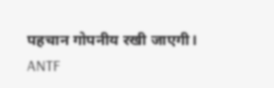पहचान गोपनीय रखी जाएगी।
ANTF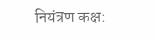नियंत्रण कक्ष: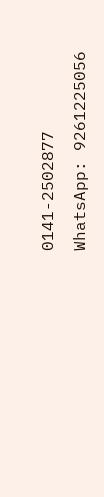0141-2502877
WhatsApp: 9261225056